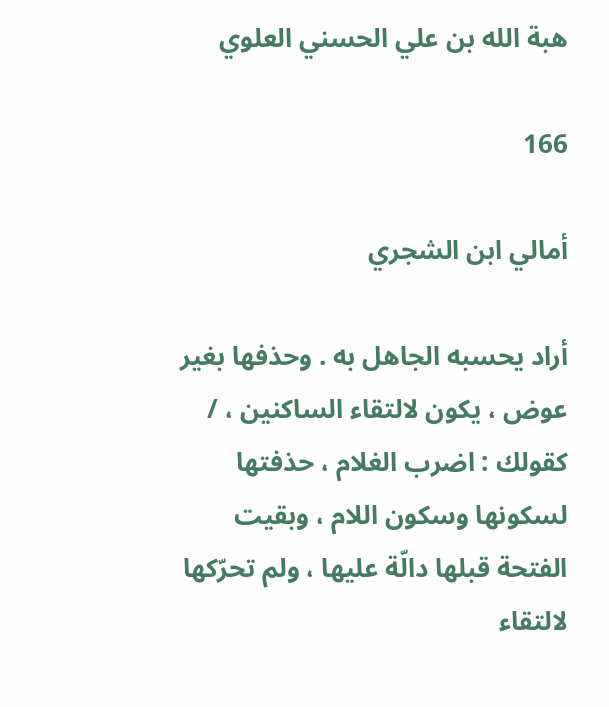هبة الله بن علي الحسني العلوي

166

أمالي ابن الشجري

أراد يحسبه الجاهل به . وحذفها بغير عوض ، يكون لالتقاء الساكنين ، / كقولك : اضرب الغلام ، حذفتها لسكونها وسكون اللام ، وبقيت الفتحة قبلها دالّة عليها ، ولم تحرّكها لالتقاء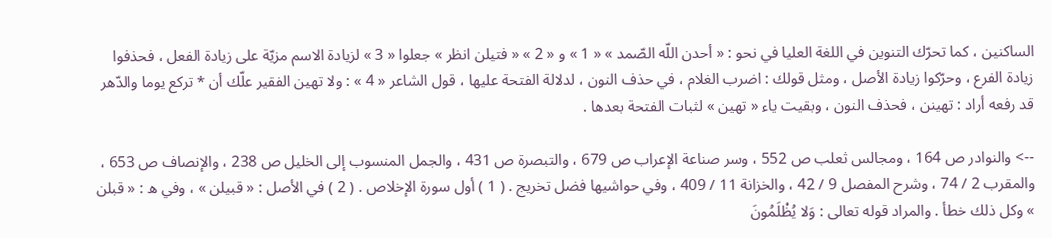الساكنين ، كما تحرّك التنوين في اللغة العليا في نحو : « أحدن اللّه الصّمد » « 1 » و « 2 » « فتيلن انظر » جعلوا « 3 » لزيادة الاسم مزيّة على زيادة الفعل ، فحذفوا زيادة الفرع ، وحرّكوا زيادة الأصل ، ومثل قولك : اضرب الغلام ، في حذف النون ، لدلالة الفتحة عليها ، قول الشاعر « 4 » : ولا تهين الفقير علّك أن * تركع يوما والدّهر قد رفعه أراد : تهينن ، فحذف النون ، وبقيت ياء « تهين » لثبات الفتحة بعدها .

--> والنوادر ص 164 ، ومجالس ثعلب ص 552 ، وسر صناعة الإعراب ص 679 ، والتبصرة ص 431 ، والجمل المنسوب إلى الخليل ص 238 ، والإنصاف ص 653 ، والمقرب 2 / 74 ، وشرح المفصل 9 / 42 ، والخزانة 11 / 409 ، وفي حواشيها فضل تخريج . ( 1 ) أول سورة الإخلاص . ( 2 ) في الأصل : « قبيلن » ، وفي ه : « قبلن » وكل ذلك خطأ . والمراد قوله تعالى : وَلا يُظْلَمُونَ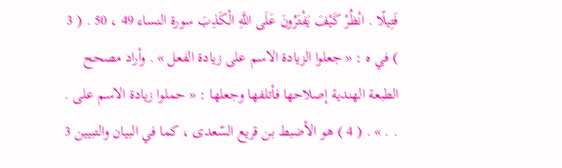فَتِيلًا . انْظُرْ كَيْفَ يَفْتَرُونَ عَلَى اللَّهِ الْكَذِبَ سورة النساء 49 ، 50 . ( 3 ) في ه : « جعلوا الزيادة الاسم على زيادة الفعل » . وأراد مصحح الطبعة الهندية إصلاحها فأتلفها وجعلها : « حملوا زيادة الاسم على . . . » . ( 4 ) هو الأضبط بن قريع السّعدى ، كما في البيان والتبيين 3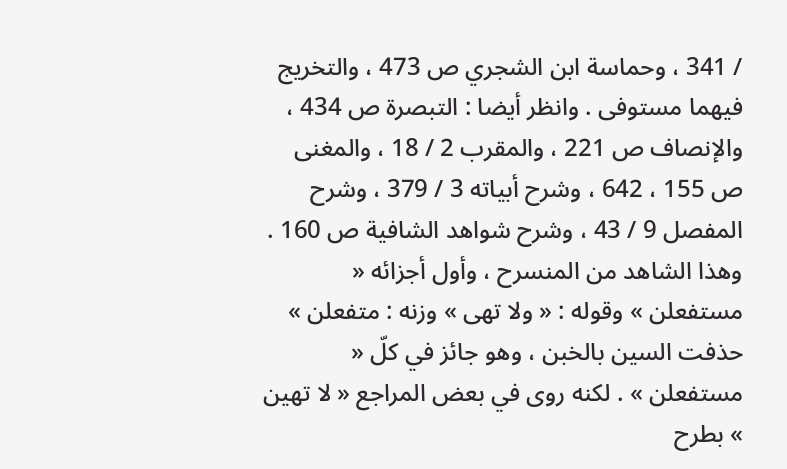/ 341 ، وحماسة ابن الشجري ص 473 ، والتخريج فيهما مستوفى . وانظر أيضا : التبصرة ص 434 ، والإنصاف ص 221 ، والمقرب 2 / 18 ، والمغنى ص 155 ، 642 ، وشرح أبياته 3 / 379 ، وشرح المفصل 9 / 43 ، وشرح شواهد الشافية ص 160 . وهذا الشاهد من المنسرح ، وأول أجزائه « مستفعلن » وقوله : « ولا تهى » وزنه : متفعلن » حذفت السين بالخبن ، وهو جائز في كلّ « مستفعلن » . لكنه روى في بعض المراجع « لا تهين » بطرح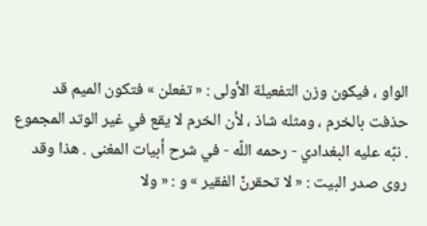الواو ، فيكون وزن التفعيلة الأولى : « تفعلن » فتكون الميم قد حذفت بالخرم ، ومثله شاذ ، لأن الخرم لا يقع في غير الوتد المجموع . نبّه عليه البغدادي - رحمه اللّه - في شرح أبيات المغنى . هذا وقد روى صدر البيت : « لا تحقرنّ الفقير » و : « ولا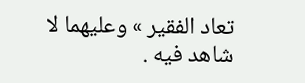تعاد الفقير » وعليهما لا شاهد فيه .